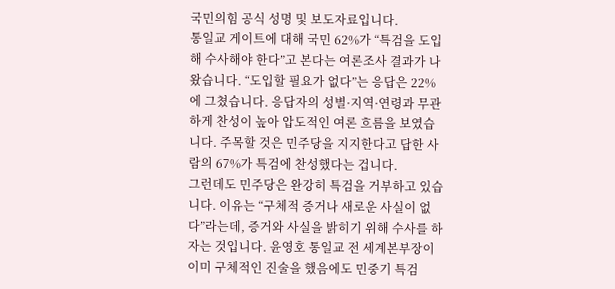국민의힘 공식 성명 및 보도자료입니다.
통일교 게이트에 대해 국민 62%가 “특검을 도입해 수사해야 한다”고 본다는 여론조사 결과가 나왔습니다. “도입할 필요가 없다”는 응답은 22%에 그쳤습니다. 응답자의 성별·지역·연령과 무관하게 찬성이 높아 압도적인 여론 흐름을 보였습니다. 주목할 것은 민주당을 지지한다고 답한 사람의 67%가 특검에 찬성했다는 겁니다.
그런데도 민주당은 완강히 특검을 거부하고 있습니다. 이유는 “구체적 증거나 새로운 사실이 없다”라는데, 증거와 사실을 밝히기 위해 수사를 하자는 것입니다. 윤영호 통일교 전 세계본부장이 이미 구체적인 진술을 했음에도 민중기 특검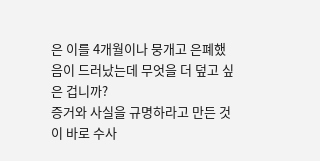은 이를 4개월이나 뭉개고 은폐했음이 드러났는데 무엇을 더 덮고 싶은 겁니까?
증거와 사실을 규명하라고 만든 것이 바로 수사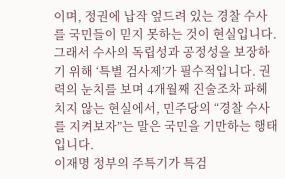이며, 정권에 납작 엎드려 있는 경찰 수사를 국민들이 믿지 못하는 것이 현실입니다. 그래서 수사의 독립성과 공정성을 보장하기 위해 ‘특별 검사제’가 필수적입니다. 권력의 눈치를 보며 4개월째 진술조차 파헤치지 않는 현실에서, 민주당의 “경찰 수사를 지켜보자”는 말은 국민을 기만하는 행태입니다.
이재명 정부의 주특기가 특검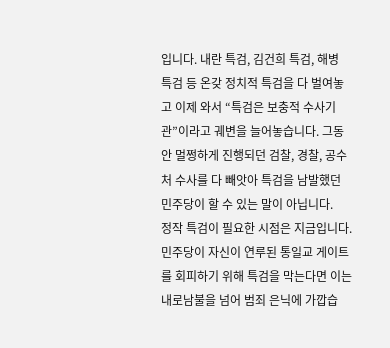입니다. 내란 특검, 김건희 특검, 해병 특검 등 온갖 정치적 특검을 다 벌여놓고 이제 와서 “특검은 보충적 수사기관”이라고 궤변을 늘어놓습니다. 그동안 멀쩡하게 진행되던 검찰, 경찰, 공수처 수사를 다 빼앗아 특검을 남발했던 민주당이 할 수 있는 말이 아닙니다.
정작 특검이 필요한 시점은 지금입니다. 민주당이 자신이 연루된 통일교 게이트를 회피하기 위해 특검을 막는다면 이는 내로남불을 넘어 범죄 은닉에 가깝습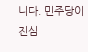니다. 민주당이 진심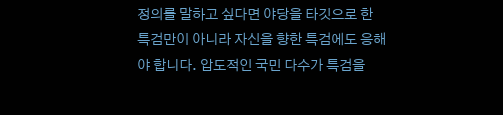정의를 말하고 싶다면 야당을 타깃으로 한 특검만이 아니라 자신을 향한 특검에도 응해야 합니다. 압도적인 국민 다수가 특검을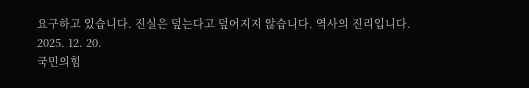요구하고 있습니다. 진실은 덮는다고 덮어지지 않습니다. 역사의 진리입니다.
2025. 12. 20.
국민의힘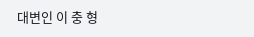대변인 이 충 형